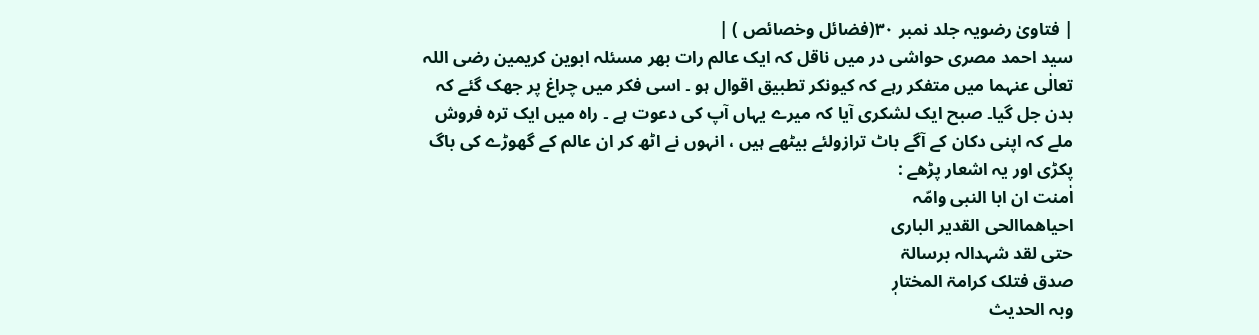| فتاویٰ رضویہ جلد نمبر ۳۰(فضائل وخصائص ) |
سید احمد مصری حواشی در میں ناقل کہ ایک عالم رات بھر مسئلہ ابوین کریمین رضی اللہ تعالٰی عنہما میں متفکر رہے کہ کیونکر تطبیق اقوال ہو ۔ اسی فکر میں چراغ پر جھک گئے کہ بدن جل گیا۔ صبح ایک لشکری آیا کہ میرے یہاں آپ کی دعوت ہے ۔ راہ میں ایک ترہ فروش ملے کہ اپنی دکان کے آگے باٹ ترازولئے بیٹھے ہیں ، انہوں نے اٹھ کر ان عالم کے گھوڑے کی باگ پکڑی اور یہ اشعار پڑھے :
اٰمنت ان ابا النبی وامّہ
احیاھماالحی القدیر الباری
حتی لقد شہدالہ برسالۃ
صدق فتلک کرامۃ المختارٖ
وبہ الحدیث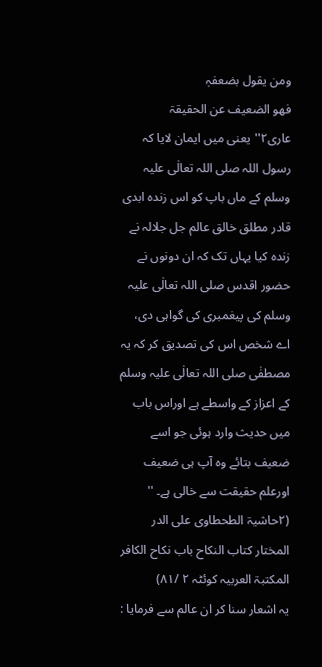ومن یقول بضعفہٖ
فھو الضعیف عن الحقیقۃ عاری۲''یعنی میں ایمان لایا کہ رسول اللہ صلی اللہ تعالٰی علیہ وسلم کے ماں باپ کو اس زندہ ابدی قادر مطلق خالق عالم جل جلالہ نے زندہ کیا یہاں تک کہ ان دونوں نے حضور اقدس صلی اللہ تعالٰی علیہ وسلم کی پیغمبری کی گواہی دی، اے شخص اس کی تصدیق کر کہ یہ مصطفٰی صلی اللہ تعالٰی علیہ وسلم کے اعزاز کے واسطے ہے اوراس باب میں حدیث وارد ہوئی جو اسے ضعیف بتائے وہ آپ ہی ضعیف اورعلم حقیقت سے خالی ہے۔ ''
(۲حاشیۃ الطحطاوی علی الدر المختار کتاب النکاح باب نکاح الکافر المکتبۃ العربیہ کوئٹہ ۲ /۸۱)
یہ اشعار سنا کر ان عالم سے فرمایا :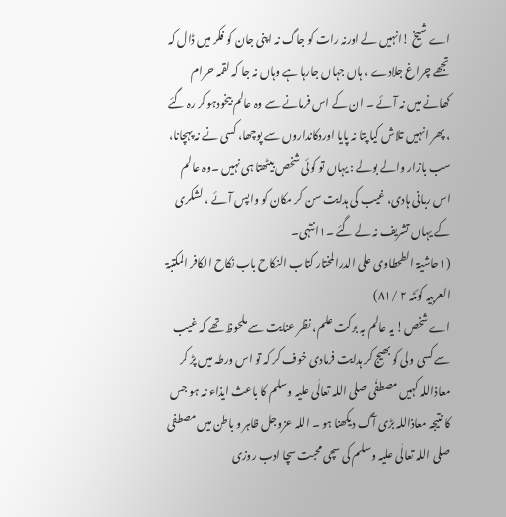اے شیخ !انہیں لے اورنہ رات کو جاگ نہ اپنی جان کو فکر میں ڈال کہ تجھے چراغ جلادے ، ہاں جہاں جارہا ہے وہاں نہ جا کہ لقمہ حرام کھانے میں نہ آئے ۔ ان کے اس فرمانے سے وہ عالم بیخودہوکر رہ گئے ، پھر انہیں تلاش کیا پتا نہ پایا اوردکانداروں سے پوچھا، کسی نے نہ پہچانا، سب بازار والے بولے : یہاں تو کوئی شخص بیٹھتا ہی نہیں ۔وہ عالم اس ربانی ہادی، غیب کی ہدایت سن کر مکان کو واپس آئے ، لشکری کے یہاں تشریف نہ لے گئے ۔۱انتہٰی۔
(۱حاشیۃ الطحطاوی علی الدرالمختار کتاب النکاح باب نکاح الکافر المکتبۃ العربیہ کوئٹہ ۲ /۸۱)
اے شخص! یہ عالم بہ برکت علم، نظر عنایت سے ملحوظ تھے کہ غیب سے کسی ولی کو بھیج کر ہدایت فرمادی خوف کر کہ تو اس ورطہ میں پڑ کر معاذاللہ کہیں مصطفٰی صلی اللہ تعالٰی علیہ وسلم کا باعث ایذاء نہ ہو جس کا نتیجہ معاذاللہ بڑی آگ دیکھنا ہو ۔ اللہ عزوجل ظاہر و باطن میں مصطفی صلی اللہ تعالٰی علیہ وسلم کی سچی محبت سچا ادب روزی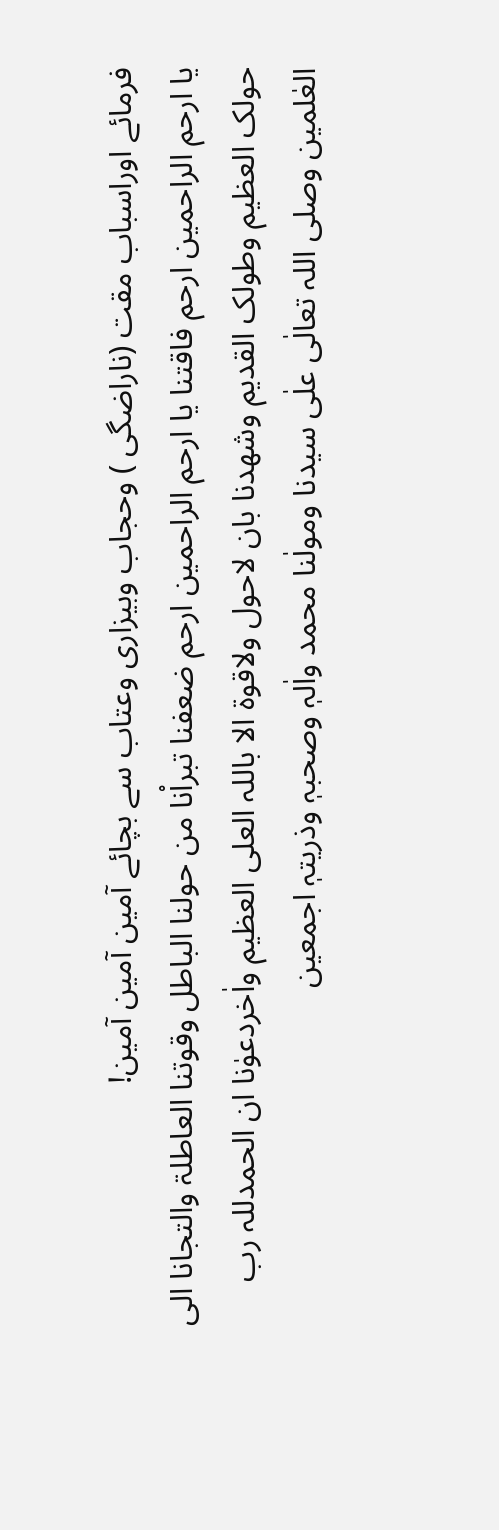فرمائے اوراسباب مقت (ناراضگی ) وحجاب وبیزاری وعتاب سے بچائے آمین آمین آمین!
یا ارحم الراحمین ارحم فاقتنا یا ارحم الراحمین ارحم ضعفنا تبراْنا من حولنا الباطل وقوتنا العاطلۃ والتجانا الی حولک العظیم وطولک القدیم وشھدنا بان لاحول ولاقوۃ الا باللہ العلی العظیم واٰخردعوٰنا ان الحمدللہ رب العٰلمین وصلی اللہ تعالٰی علٰی سیدنا ومولٰنا محمد واٰلہٖ وصحبہٖ وذریتہٖ اجمعین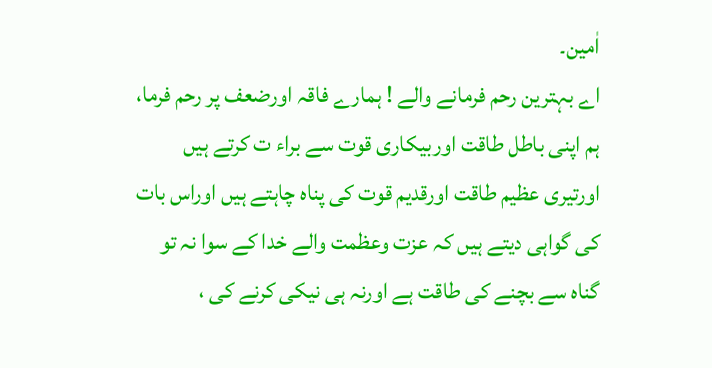اٰمین۔
اے بہترین رحم فرمانے والے ! ہمارے فاقہ اورضعف پر رحم فرما، ہم اپنی باطل طاقت اوربیکاری قوت سے براء ت کرتے ہیں اورتیری عظیم طاقت اورقدیم قوت کی پناہ چاہتے ہیں اوراس بات کی گواہی دیتے ہیں کہ عزت وعظمت والے خدا کے سوا نہ تو گناہ سے بچنے کی طاقت ہے اورنہ ہی نیکی کرنے کی ،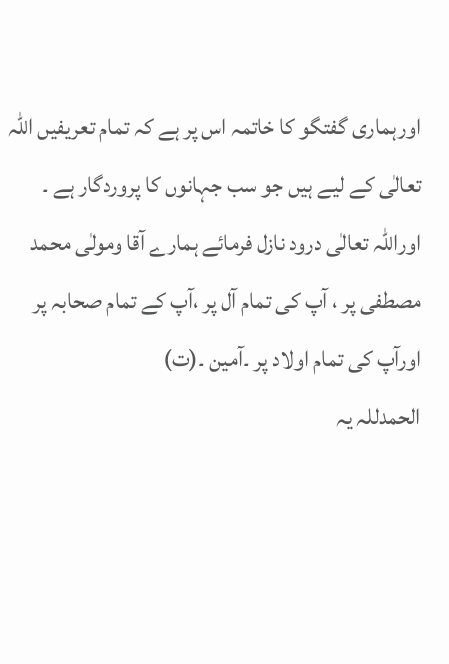اورہماری گفتگو کا خاتمہ اس پر ہے کہ تمام تعریفیں اللہ تعالٰی کے لیے ہیں جو سب جہانوں کا پروردگار ہے ۔ اوراللہ تعالٰی درود نازل فرمائے ہمارے آقا ومولٰی محمد مصطفی پر ، آپ کی تمام آل پر ،آپ کے تمام صحابہ پر اورآپ کی تمام اولاد پر ۔آمین ۔(ت)
الحمدللہ یہ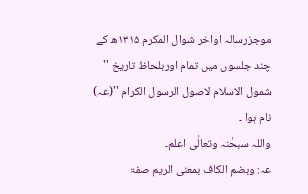موجزرسالہ اواخر شوال المکرم ۱۳۱۵ھ کے چند جلسوں میں تمام اوربلحاظ تاریخ ''
شمول الاسلام لاصول الرسول الکرام ''(عہ)
نام ہوا ۔
واللہ سبحٰنہ وتعالٰی اعلم۔
عہ: وبضم الکاف بمعنی الریم صفۃ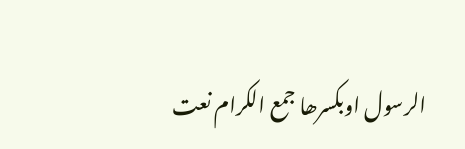الرسول اوبکسرھا جمع الکرام نعت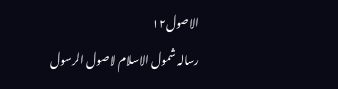الاصول۱۲
رسالہ شمول الاسلام لاصول الرسول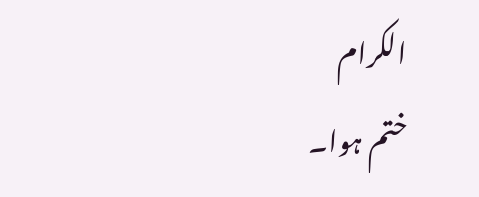الکرام
ختم ہوا۔